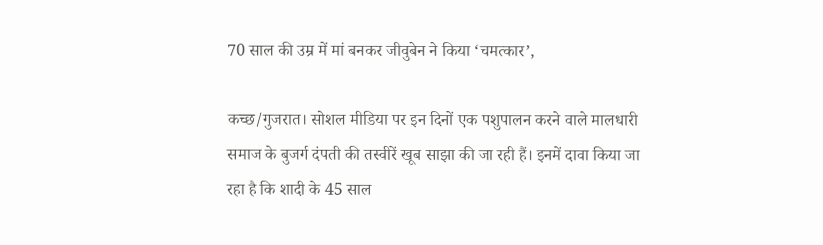70 साल की उम्र में मां बनकर जीवुबेन ने किया ‘चमत्कार’,

कच्छ/गुजरात। सोशल मीडिया पर इन दिनों एक पशुपालन करने वाले मालधारी समाज के बुजर्ग दंपती की तस्वीरें खूब साझा की जा रही हैं। इनमें दावा किया जा रहा है कि शादी के 45 साल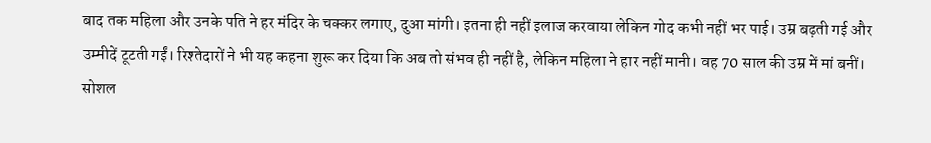बाद तक महिला और उनके पति ने हर मंदिर के चक्कर लगाए, दुआ मांगी। इतना ही नहीं इलाज करवाया लेकिन गोद कभी नहीं भर पाई। उम्र बढ़ती गई और उम्मीदें टूटती गईं। रिश्तेदारों ने भी यह कहना शुरू कर दिया कि अब तो संभव ही नहीं है, लेकिन महिला ने हार नहीं मानी। वह 70 साल की उम्र में मां बनीं।
सोशल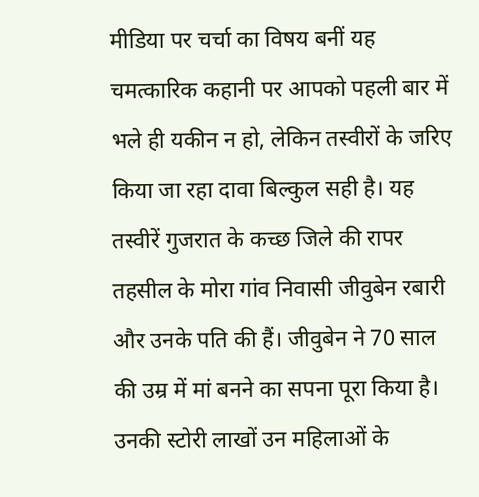मीडिया पर चर्चा का विषय बनीं यह चमत्कारिक कहानी पर आपको पहली बार में भले ही यकीन न हो, लेकिन तस्वीरों के जरिए किया जा रहा दावा बिल्कुल सही है। यह तस्वीरें गुजरात के कच्छ जिले की रापर तहसील के मोरा गांव निवासी जीवुबेन रबारी और उनके पति की हैं। जीवुबेन ने 70 साल की उम्र में मां बनने का सपना पूरा किया है। उनकी स्टोरी लाखों उन महिलाओं के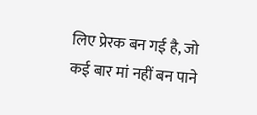लिए प्रेरक बन गई है, जो कई बार मां नहीं बन पाने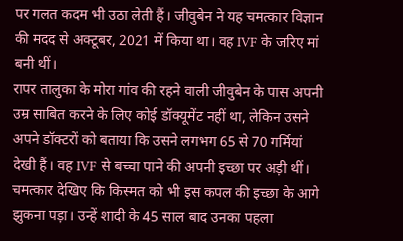पर गलत कदम भी उठा लेती हैं। जीवुबेन ने यह चमत्कार विज्ञान की मदद से अक्टूबर, 2021 में किया था। वह IVF के जरिए मां बनी थीं।
रापर तालुका के मोरा गांव की रहने वाली जीवुबेन के पास अपनी उम्र साबित करने के लिए कोई डॉक्यूमेंट नहीं था, लेकिन उसने अपने डॉक्टरों को बताया कि उसने लगभग 65 से 70 गर्मियां देखी हैं। वह IVF से बच्चा पाने की अपनी इच्छा पर अड़ी थीं। चमत्कार देखिए कि किस्मत को भी इस कपल की इच्छा के आगे झुकना पड़ा। उन्हें शादी के 45 साल बाद उनका पहला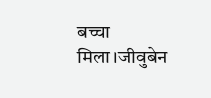बच्चा मिला।जीवुबेन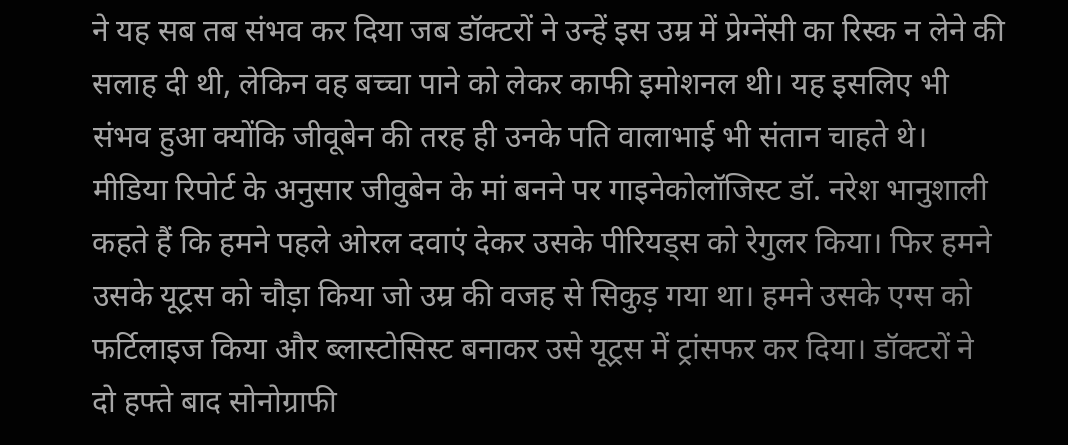ने यह सब तब संभव कर दिया जब डॉक्टरों ने उन्हें इस उम्र में प्रेग्नेंसी का रिस्क न लेने की सलाह दी थी, लेकिन वह बच्चा पाने को लेकर काफी इमोशनल थी। यह इसलिए भी संभव हुआ क्योंकि जीवूबेन की तरह ही उनके पति वालाभाई भी संतान चाहते थे।
मीडिया रिपोर्ट के अनुसार जीवुबेन के मां बनने पर गाइनेकोलॉजिस्ट डॉ. नरेश भानुशाली कहते हैं कि हमने पहले ओरल दवाएं देकर उसके पीरियड्स को रेगुलर किया। फिर हमने उसके यूट्रस को चौड़ा किया जो उम्र की वजह से सिकुड़ गया था। हमने उसके एग्स को फर्टिलाइज किया और ब्लास्टोसिस्ट बनाकर उसे यूट्रस में ट्रांसफर कर दिया। डॉक्टरों ने दो हफ्ते बाद सोनोग्राफी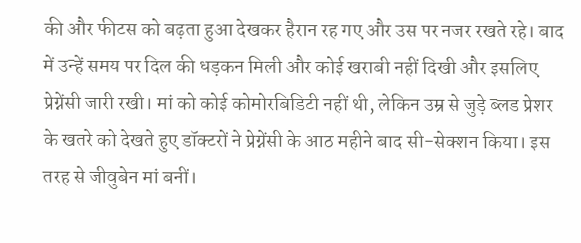की और फीटस को बढ़ता हुआ देखकर हैरान रह गए और उस पर नजर रखते रहे। बाद में उन्हें समय पर दिल की धड़कन मिली और कोई खराबी नहीं दिखी और इसलिए प्रेग्नेंसी जारी रखी। मां को कोई कोमोरबिडिटी नहीं थी, लेकिन उम्र से जुड़े ब्लड प्रेशर के खतरे को देखते हुए डॉक्टरों ने प्रेग्नेंसी के आठ महीने बाद सी-सेक्शन किया। इस तरह से जीवुबेन मां बनीं।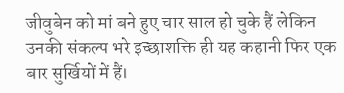जीवुबेन को मां बने हुए चार साल हो चुके हैं लेकिन उनकी संकल्प भरे इच्छाशक्ति ही यह कहानी फिर एक बार सुर्खियों में हैं।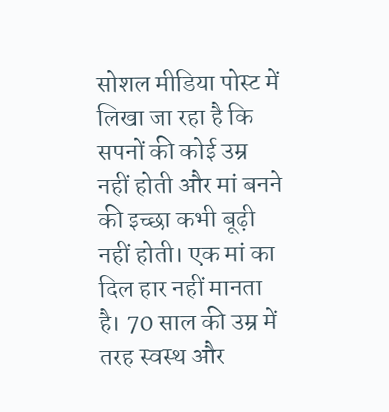सोशल मीडिया पोस्ट में लिखा जा रहा है कि सपनों की कोई उम्र नहीं होती और मां बनने की इच्छा कभी बूढ़ी नहीं होती। एक मां का दिल हार नहीं मानता है। 70 साल की उम्र में तरह स्वस्थ और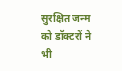सुरक्षित जन्म को डॉक्टरों ने भी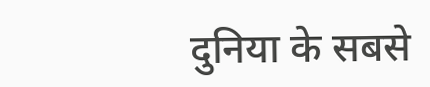दुनिया के सबसे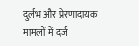दुर्लभ और प्रेरणादायक मामलों में दर्ज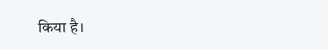किया है।